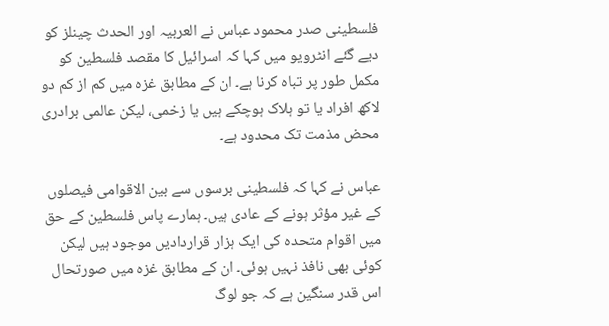فلسطینی صدر محمود عباس نے العربیہ اور الحدث چینلز کو دیے گئے انٹرویو میں کہا کہ اسرائیل کا مقصد فلسطین کو مکمل طور پر تباہ کرنا ہے۔ ان کے مطابق غزہ میں کم از کم دو لاکھ افراد یا تو ہلاک ہوچکے ہیں یا زخمی، لیکن عالمی برادری محض مذمت تک محدود ہے۔

عباس نے کہا کہ فلسطینی برسوں سے بین الاقوامی فیصلوں کے غیر مؤثر ہونے کے عادی ہیں۔ ہمارے پاس فلسطین کے حق میں اقوام متحدہ کی ایک ہزار قراردادیں موجود ہیں لیکن کوئی بھی نافذ نہیں ہوئی۔ ان کے مطابق غزہ میں صورتحال اس قدر سنگین ہے کہ جو لوگ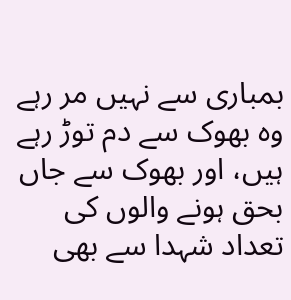بمباری سے نہیں مر رہے وہ بھوک سے دم توڑ رہے ہیں، اور بھوک سے جاں بحق ہونے والوں کی تعداد شہدا سے بھی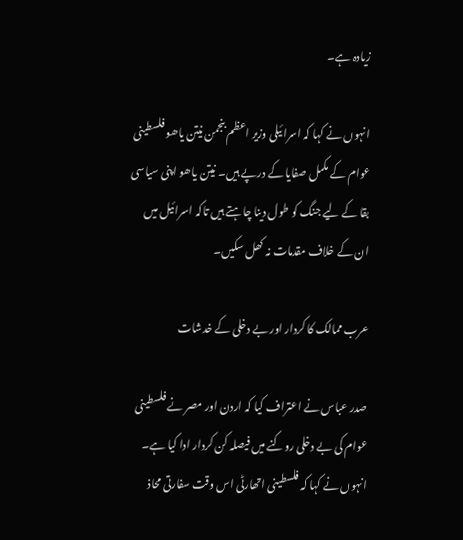زیادہ ہے۔

انہوں نے کہا کہ اسرائیلی وزیر اعظم بنجمن نیتن یاھو فلسطینی عوام کے مکمل صفایا کے درپے ہیں۔ نیتن یاھو اپنی سیاسی بقا کے لیے جنگ کو طول دینا چاہتے ہیں تاکہ اسرائیل میں ان کے خلاف مقدمات نہ کھل سکیں۔

عرب ممالک کا کردار اور بے دخلی کے خدشات

صدر عباس نے اعتراف کیا کہ اردن اور مصر نے فلسطینی عوام کی بے دخلی روکنے میں فیصلہ کن کردار ادا کیا ہے۔ انہوں نے کہا کہ فلسطینی اتھارٹی اس وقت سفارتی محاذ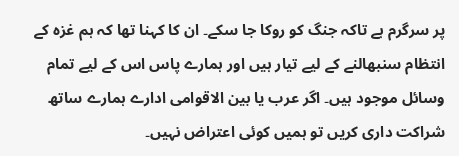پر سرگرم ہے تاکہ جنگ کو روکا جا سکے۔ ان کا کہنا تھا کہ ہم غزہ کے انتظام سنبھالنے کے لیے تیار ہیں اور ہمارے پاس اس کے لیے تمام وسائل موجود ہیں۔ اگر عرب یا بین الاقوامی ادارے ہمارے ساتھ شراکت داری کریں تو ہمیں کوئی اعتراض نہیں۔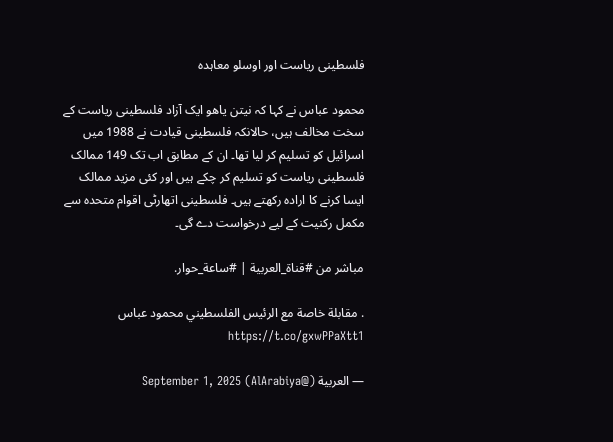فلسطینی ریاست اور اوسلو معاہدہ

محمود عباس نے کہا کہ نیتن یاھو ایک آزاد فلسطینی ریاست کے سخت مخالف ہیں، حالانکہ فلسطینی قیادت نے 1988 میں اسرائیل کو تسلیم کر لیا تھا۔ ان کے مطابق اب تک 149 ممالک فلسطینی ریاست کو تسلیم کر چکے ہیں اور کئی مزید ممالک ایسا کرنے کا ارادہ رکھتے ہیں۔ فلسطینی اتھارٹی اقوام متحدہ سے مکمل رکنیت کے لیے درخواست دے گی۔

مباشر من #قناة_العربية | #ساعة_حوار.

. مقابلة خاصة مع الرئيس الفلسطيني محمود عباس https://t.co/gxwPPaXtt1

— العربية (@AlArabiya) September 1, 2025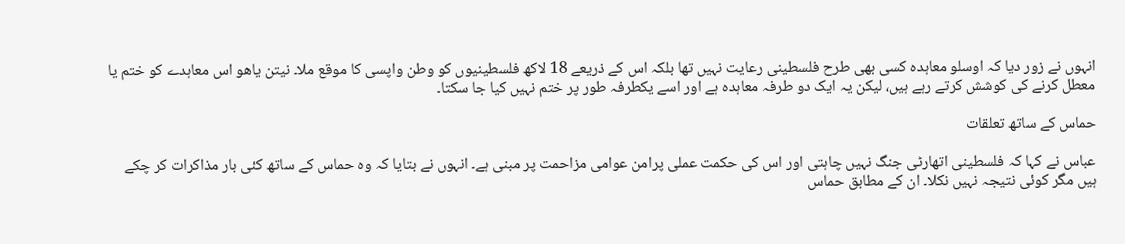انہوں نے زور دیا کہ اوسلو معاہدہ کسی بھی طرح فلسطینی رعایت نہیں تھا بلکہ اس کے ذریعے 18 لاکھ فلسطینیوں کو وطن واپسی کا موقع ملا۔ نیتن یاھو اس معاہدے کو ختم یا معطل کرنے کی کوشش کرتے رہے ہیں، لیکن یہ ایک دو طرفہ معاہدہ ہے اور اسے یکطرفہ طور پر ختم نہیں کیا جا سکتا۔

حماس کے ساتھ تعلقات

عباس نے کہا کہ فلسطینی اتھارٹی جنگ نہیں چاہتی اور اس کی حکمت عملی پرامن عوامی مزاحمت پر مبنی ہے۔ انہوں نے بتایا کہ وہ حماس کے ساتھ کئی بار مذاکرات کر چکے ہیں مگر کوئی نتیجہ نہیں نکلا۔ ان کے مطابق حماس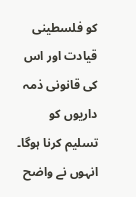کو فلسطینی قیادت اور اس کی قانونی ذمہ داریوں کو تسلیم کرنا ہوگا۔ انہوں نے واضح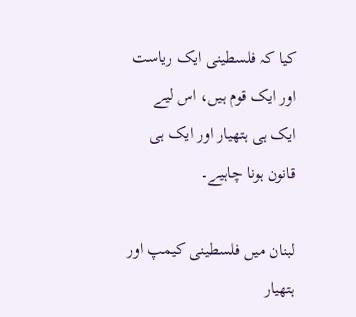کیا کہ فلسطینی ایک ریاست اور ایک قوم ہیں، اس لیے ایک ہی ہتھیار اور ایک ہی قانون ہونا چاہیے۔

لبنان میں فلسطینی کیمپ اور ہتھیار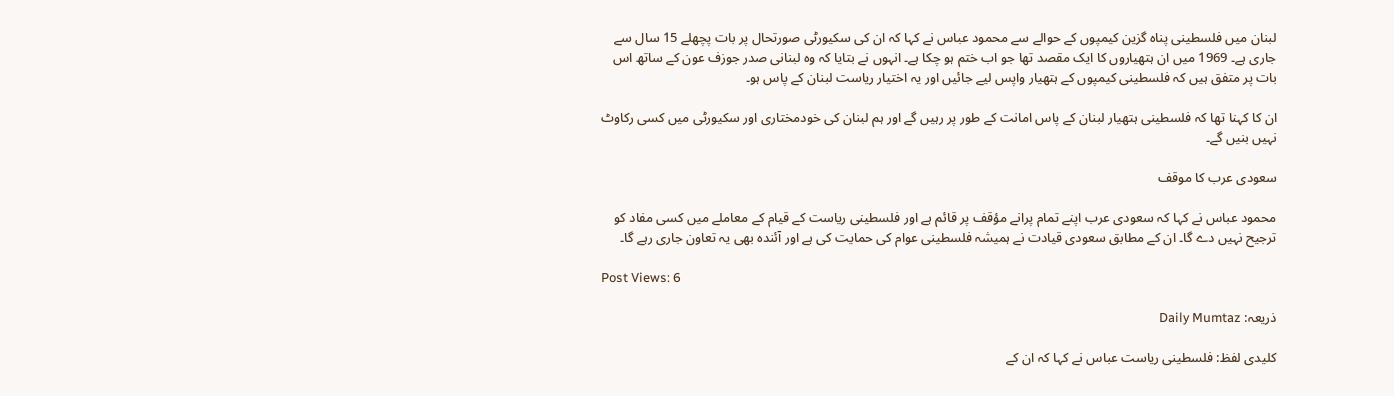لبنان میں فلسطینی پناہ گزین کیمپوں کے حوالے سے محمود عباس نے کہا کہ ان کی سکیورٹی صورتحال پر بات پچھلے 15 سال سے جاری ہے۔ 1969 میں ان ہتھیاروں کا ایک مقصد تھا جو اب ختم ہو چکا ہے۔ انہوں نے بتایا کہ وہ لبنانی صدر جوزف عون کے ساتھ اس بات پر متفق ہیں کہ فلسطینی کیمپوں کے ہتھیار واپس لیے جائیں اور یہ اختیار ریاست لبنان کے پاس ہو۔

ان کا کہنا تھا کہ فلسطینی ہتھیار لبنان کے پاس امانت کے طور پر رہیں گے اور ہم لبنان کی خودمختاری اور سکیورٹی میں کسی رکاوٹ نہیں بنیں گے۔

سعودی عرب کا موقف

محمود عباس نے کہا کہ سعودی عرب اپنے تمام پرانے مؤقف پر قائم ہے اور فلسطینی ریاست کے قیام کے معاملے میں کسی مفاد کو ترجیح نہیں دے گا۔ ان کے مطابق سعودی قیادت نے ہمیشہ فلسطینی عوام کی حمایت کی ہے اور آئندہ بھی یہ تعاون جاری رہے گا۔

Post Views: 6

ذریعہ: Daily Mumtaz

کلیدی لفظ: فلسطینی ریاست عباس نے کہا کہ ان کے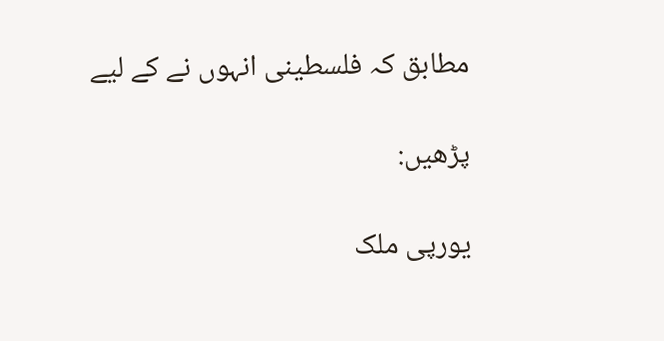مطابق کہ فلسطینی انہوں نے کے لیے

پڑھیں:

یورپی ملک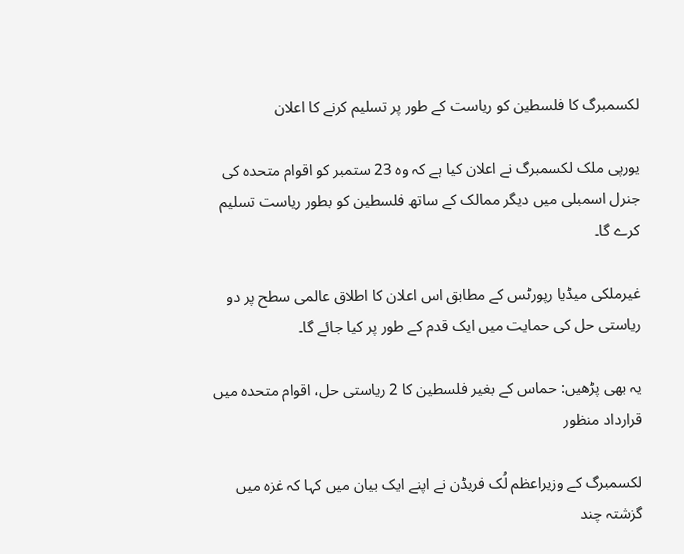لکسمبرگ کا فلسطین کو ریاست کے طور پر تسلیم کرنے کا اعلان

یورپی ملک لکسمبرگ نے اعلان کیا ہے کہ وہ 23 ستمبر کو اقوام متحدہ کی جنرل اسمبلی میں دیگر ممالک کے ساتھ فلسطین کو بطور ریاست تسلیم کرے گا۔

غیرملکی میڈیا رپورٹس کے مطابق اس اعلان کا اطلاق عالمی سطح پر دو ریاستی حل کی حمایت میں ایک قدم کے طور پر کیا جائے گا۔

یہ بھی پڑھیں: حماس کے بغیر فلسطین کا 2 ریاستی حل، اقوام متحدہ میں قرارداد منظور

لکسمبرگ کے وزیراعظم لُک فریڈن نے اپنے ایک بیان میں کہا کہ غزہ میں گزشتہ چند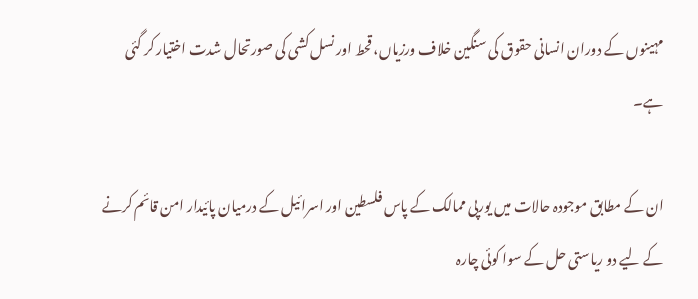مہینوں کے دوران انسانی حقوق کی سنگین خلاف ورزیاں، قحط اور نسل کشی کی صورتحال شدت اختیار کر گئی ہے۔

ان کے مطابق موجودہ حالات میں یورپی ممالک کے پاس فلسطین اور اسرائیل کے درمیان پائیدار امن قائم کرنے کے لیے دو ریاستی حل کے سوا کوئی چارہ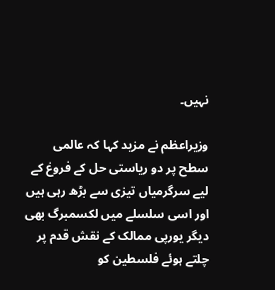نہیں۔

وزیراعظم نے مزید کہا کہ عالمی سطح پر دو ریاستی حل کے فروغ کے لیے سرگرمیاں تیزی سے بڑھ رہی ہیں اور اسی سلسلے میں لکسمبرگ بھی دیگر یورپی ممالک کے نقش قدم پر چلتے ہوئے فلسطین کو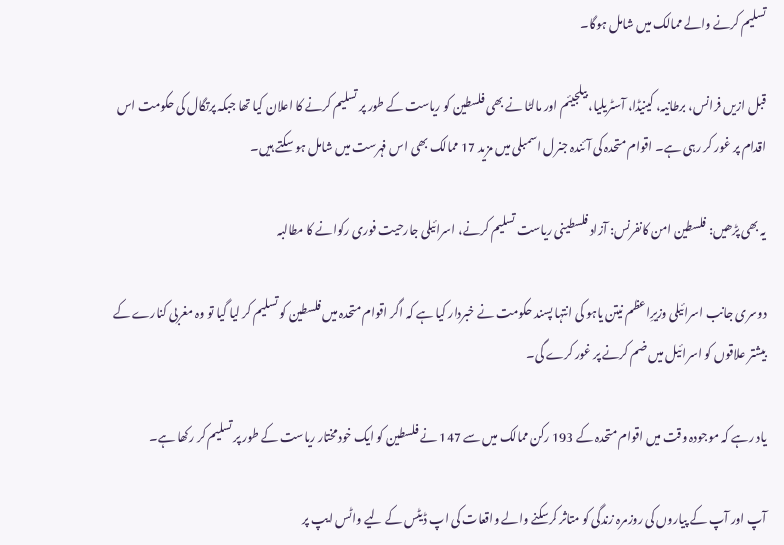تسلیم کرنے والے ممالک میں شامل ہوگا۔

قبل ازیں فرانس، برطانیہ، کینیڈا، آسٹریلیا، بیلجیئم اور مالٹا نے بھی فلسطین کو ریاست کے طور پر تسلیم کرنے کا اعلان کیا تھا جبکہ پرتگال کی حکومت اس اقدام پر غور کر رہی ہے۔ اقوام متحدہ کی آئندہ جنرل اسمبلی میں مزید 17 ممالک بھی اس فہرست میں شامل ہو سکتے ہیں۔

یہ بھی پڑھیں: فلسطین امن کانفرنس: آزاد فلسطینی ریاست تسلیم کرنے، اسرائیلی جارحیت فوری رکوانے کا مطالبہ

دوسری جانب اسرائیلی وزیرِاعظم نیتن یاہو کی انتہا پسند حکومت نے خبردار کیا ہے کہ اگر اقوام متحدہ میں فلسطین کو تسلیم کر لیا گیا تو وہ مغربی کنارے کے بیشتر علاقوں کو اسرائیل میں ضم کرنے پر غور کرے گی۔

یاد رہے کہ موجودہ وقت میں اقوام متحدہ کے 193 رکن ممالک میں سے 147 نے فلسطین کو ایک خودمختار ریاست کے طور پر تسلیم کر رکھا ہے۔

آپ اور آپ کے پیاروں کی روزمرہ زندگی کو متاثر کرسکنے والے واقعات کی اپ ڈیٹس کے لیے واٹس ایپ پر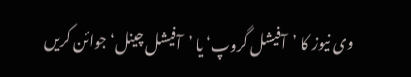وی نیوز کا ’آفیشل گروپ‘ یا ’آفیشل چینل‘ جوائن کریں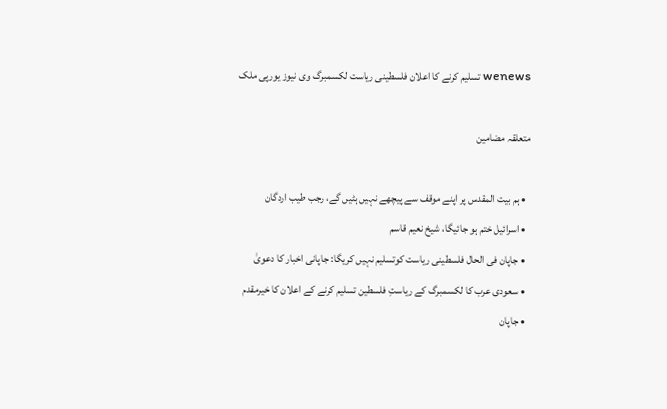wenews تسلیم کرنے کا اعلان فلسطینی ریاست لکسمبرگ وی نیوز یورپی ملک

متعلقہ مضامین

  • ہم بیت المقدس پر اپنے موقف سے پیچھے نہیں ہٹیں گے، رجب طیب اردگان
  • اسرائیل ختم ہو جائیگا، شیخ نعیم قاسم
  • جاپان فی الحال فلسطینی ریاست کوتسلیم نہیں کریگا: جاپانی اخبار کا دعویٰ
  • سعودی عرب کا لکسمبرگ کے ریاستِ فلسطین تسلیم کرنے کے اعلان کا خیرمقدم
  • جاپان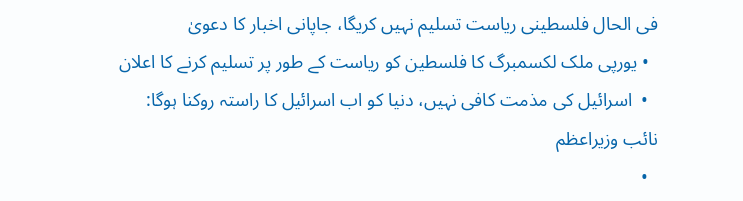فی الحال فلسطینی ریاست تسلیم نہیں کریگا، جاپانی اخبار کا دعویٰ
  • یورپی ملک لکسمبرگ کا فلسطین کو ریاست کے طور پر تسلیم کرنے کا اعلان
  •  اسرائیل کی مذمت کافی نہیں، دنیا کو اب اسرائیل کا راستہ روکنا ہوگا: نائب وزیراعظم
  •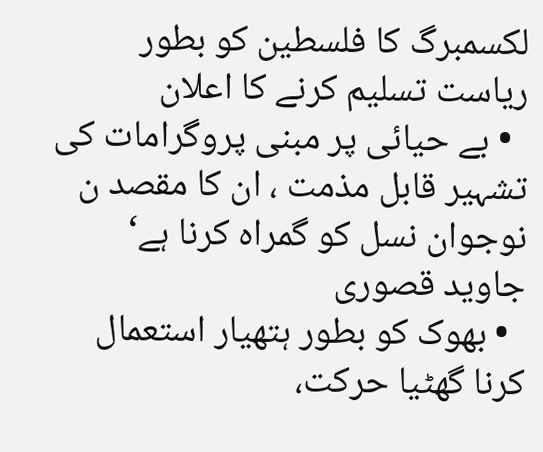لکسمبرگ کا فلسطین کو بطور ریاست تسلیم کرنے کا اعلان
  • بے حیائی پر مبنی پروگرامات کی تشہیر قابل مذمت ، ان کا مقصد ن نوجوان نسل کو گمراہ کرنا ہے‘ جاوید قصوری
  • بھوک کو بطور ہتھیار استعمال کرنا گھٹیا حرکت،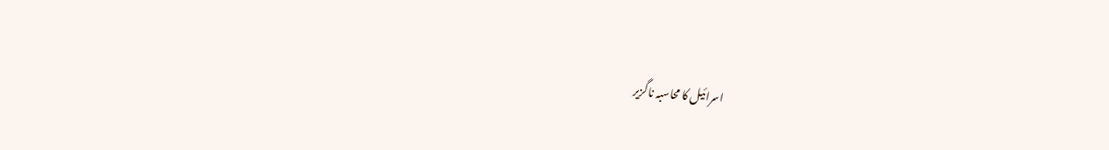اسرائیل کا محاسبہ ناگزیر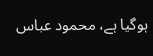ہوگیا ہے، محمود عباس